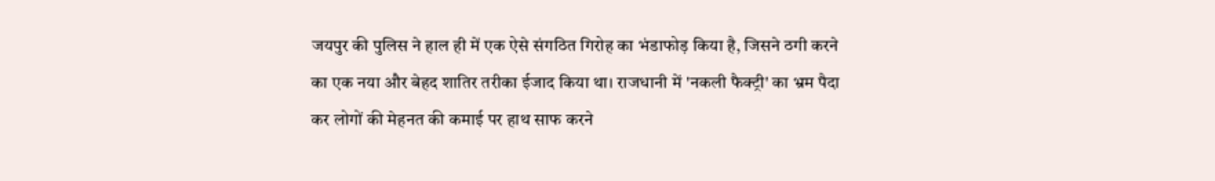जयपुर की पुलिस ने हाल ही में एक ऐसे संगठित गिरोह का भंडाफोड़ किया है, जिसने ठगी करने का एक नया और बेहद शातिर तरीका ईजाद किया था। राजधानी में 'नकली फैक्ट्री' का भ्रम पैदा कर लोगों की मेहनत की कमाई पर हाथ साफ करने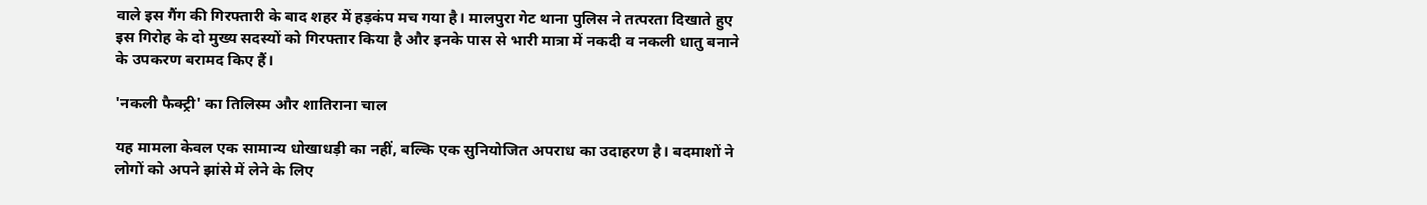वाले इस गैंग की गिरफ्तारी के बाद शहर में हड़कंप मच गया है। मालपुरा गेट थाना पुलिस ने तत्परता दिखाते हुए इस गिरोह के दो मुख्य सदस्यों को गिरफ्तार किया है और इनके पास से भारी मात्रा में नकदी व नकली धातु बनाने के उपकरण बरामद किए हैं।

'नकली फैक्ट्री' का तिलिस्म और शातिराना चाल

यह मामला केवल एक सामान्य धोखाधड़ी का नहीं, बल्कि एक सुनियोजित अपराध का उदाहरण है। बदमाशों ने लोगों को अपने झांसे में लेने के लिए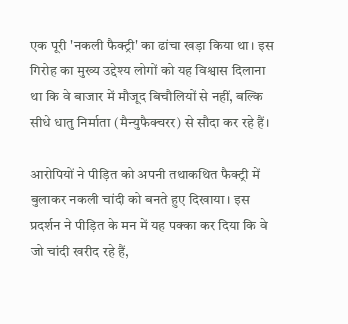एक पूरी 'नकली फैक्ट्री' का ढांचा खड़ा किया था। इस गिरोह का मुख्य उद्देश्य लोगों को यह विश्वास दिलाना था कि वे बाजार में मौजूद बिचौलियों से नहीं, बल्कि सीधे धातु निर्माता (मैन्युफैक्चरर) से सौदा कर रहे हैं।

आरोपियों ने पीड़ित को अपनी तथाकथित फैक्ट्री में बुलाकर नकली चांदी को बनते हुए दिखाया। इस प्रदर्शन ने पीड़ित के मन में यह पक्का कर दिया कि वे जो चांदी खरीद रहे हैं,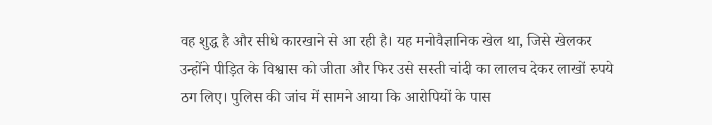वह शुद्ध है और सीधे कारखाने से आ रही है। यह मनोवैज्ञानिक खेल था, जिसे खेलकर उन्होंने पीड़ित के विश्वास को जीता और फिर उसे सस्ती चांदी का लालच देकर लाखों रुपये ठग लिए। पुलिस की जांच में सामने आया कि आरोपियों के पास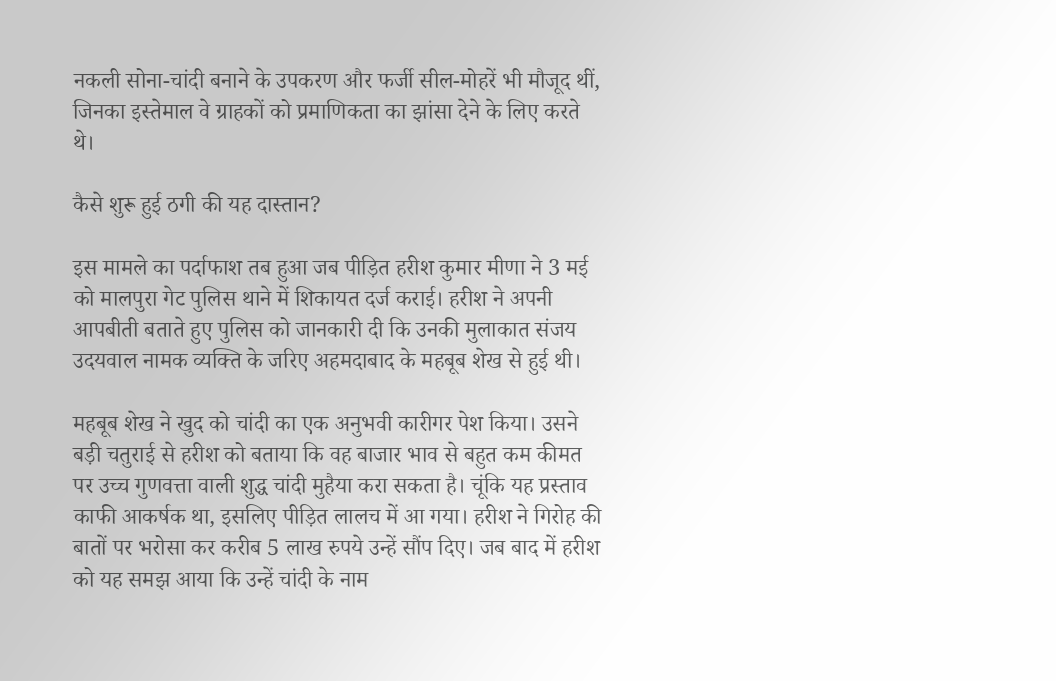नकली सोना-चांदी बनाने के उपकरण और फर्जी सील-मोहरें भी मौजूद थीं, जिनका इस्तेमाल वे ग्राहकों को प्रमाणिकता का झांसा देने के लिए करते थे।

कैसे शुरू हुई ठगी की यह दास्तान?

इस मामले का पर्दाफाश तब हुआ जब पीड़ित हरीश कुमार मीणा ने 3 मई को मालपुरा गेट पुलिस थाने में शिकायत दर्ज कराई। हरीश ने अपनी आपबीती बताते हुए पुलिस को जानकारी दी कि उनकी मुलाकात संजय उदयवाल नामक व्यक्ति के जरिए अहमदाबाद के महबूब शेख से हुई थी।

महबूब शेख ने खुद को चांदी का एक अनुभवी कारीगर पेश किया। उसने बड़ी चतुराई से हरीश को बताया कि वह बाजार भाव से बहुत कम कीमत पर उच्च गुणवत्ता वाली शुद्ध चांदी मुहैया करा सकता है। चूंकि यह प्रस्ताव काफी आकर्षक था, इसलिए पीड़ित लालच में आ गया। हरीश ने गिरोह की बातों पर भरोसा कर करीब 5 लाख रुपये उन्हें सौंप दिए। जब बाद में हरीश को यह समझ आया कि उन्हें चांदी के नाम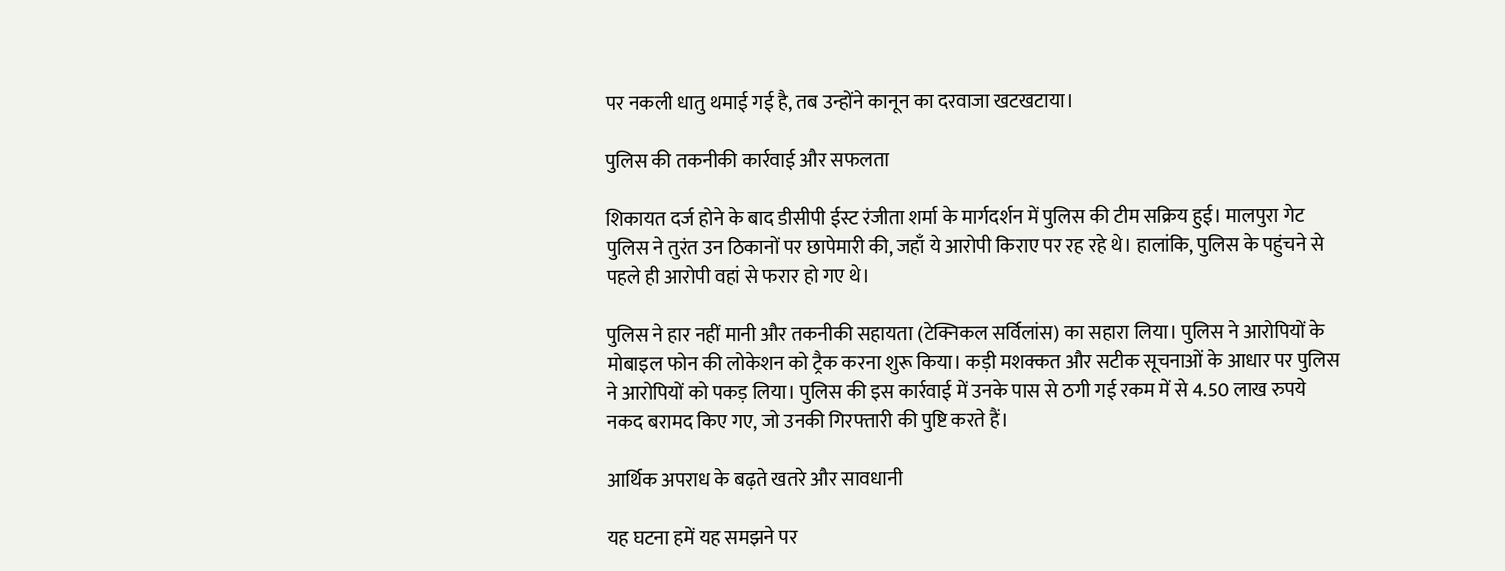पर नकली धातु थमाई गई है, तब उन्होंने कानून का दरवाजा खटखटाया।

पुलिस की तकनीकी कार्रवाई और सफलता

शिकायत दर्ज होने के बाद डीसीपी ईस्ट रंजीता शर्मा के मार्गदर्शन में पुलिस की टीम सक्रिय हुई। मालपुरा गेट पुलिस ने तुरंत उन ठिकानों पर छापेमारी की, जहाँ ये आरोपी किराए पर रह रहे थे। हालांकि, पुलिस के पहुंचने से पहले ही आरोपी वहां से फरार हो गए थे।

पुलिस ने हार नहीं मानी और तकनीकी सहायता (टेक्निकल सर्विलांस) का सहारा लिया। पुलिस ने आरोपियों के मोबाइल फोन की लोकेशन को ट्रैक करना शुरू किया। कड़ी मशक्कत और सटीक सूचनाओं के आधार पर पुलिस ने आरोपियों को पकड़ लिया। पुलिस की इस कार्रवाई में उनके पास से ठगी गई रकम में से 4.50 लाख रुपये नकद बरामद किए गए, जो उनकी गिरफ्तारी की पुष्टि करते हैं।

आर्थिक अपराध के बढ़ते खतरे और सावधानी

यह घटना हमें यह समझने पर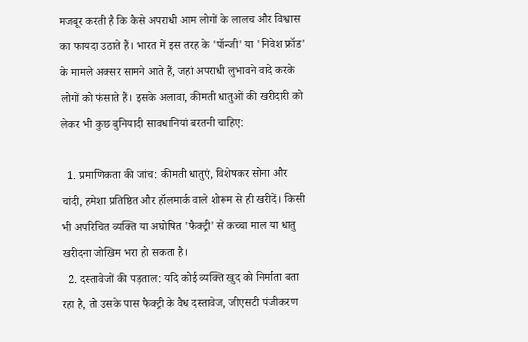मजबूर करती है कि कैसे अपराधी आम लोगों के लालच और विश्वास का फायदा उठाते हैं। भारत में इस तरह के 'पॉन्जी' या 'निवेश फ्रॉड' के मामले अक्सर सामने आते हैं, जहां अपराधी लुभावने वादे करके लोगों को फंसाते हैं। इसके अलावा, कीमती धातुओं की खरीदारी को लेकर भी कुछ बुनियादी सावधानियां बरतनी चाहिए:

  1. प्रमाणिकता की जांच: कीमती धातुएं, विशेषकर सोना और चांदी, हमेशा प्रतिष्ठित और हॉलमार्क वाले शोरूम से ही खरीदें। किसी भी अपरिचित व्यक्ति या अघोषित 'फैक्ट्री' से कच्चा माल या धातु खरीदना जोखिम भरा हो सकता है।
  2. दस्तावेजों की पड़ताल: यदि कोई व्यक्ति खुद को निर्माता बता रहा है, तो उसके पास फैक्ट्री के वैध दस्तावेज, जीएसटी पंजीकरण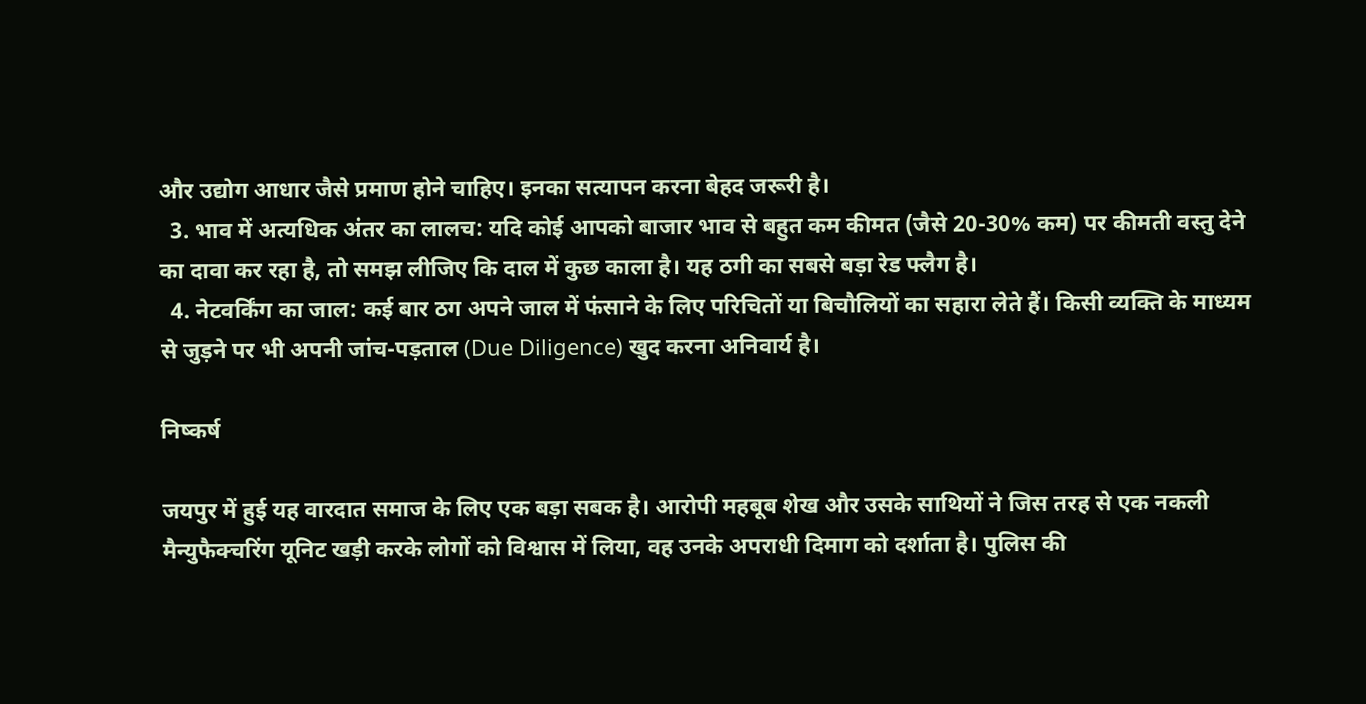और उद्योग आधार जैसे प्रमाण होने चाहिए। इनका सत्यापन करना बेहद जरूरी है।
  3. भाव में अत्यधिक अंतर का लालच: यदि कोई आपको बाजार भाव से बहुत कम कीमत (जैसे 20-30% कम) पर कीमती वस्तु देने का दावा कर रहा है, तो समझ लीजिए कि दाल में कुछ काला है। यह ठगी का सबसे बड़ा रेड फ्लैग है।
  4. नेटवर्किंग का जाल: कई बार ठग अपने जाल में फंसाने के लिए परिचितों या बिचौलियों का सहारा लेते हैं। किसी व्यक्ति के माध्यम से जुड़ने पर भी अपनी जांच-पड़ताल (Due Diligence) खुद करना अनिवार्य है।

निष्कर्ष

जयपुर में हुई यह वारदात समाज के लिए एक बड़ा सबक है। आरोपी महबूब शेख और उसके साथियों ने जिस तरह से एक नकली मैन्युफैक्चरिंग यूनिट खड़ी करके लोगों को विश्वास में लिया, वह उनके अपराधी दिमाग को दर्शाता है। पुलिस की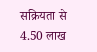सक्रियता से 4.50 लाख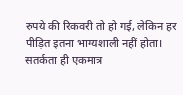रुपये की रिकवरी तो हो गई, लेकिन हर पीड़ित इतना भाग्यशाली नहीं होता। सतर्कता ही एकमात्र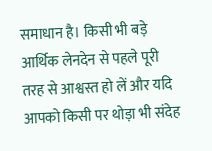समाधान है। किसी भी बड़े आर्थिक लेनदेन से पहले पूरी तरह से आश्वस्त हो लें और यदि आपको किसी पर थोड़ा भी संदेह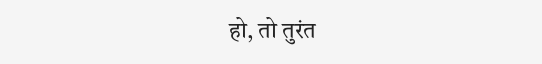हो, तो तुरंत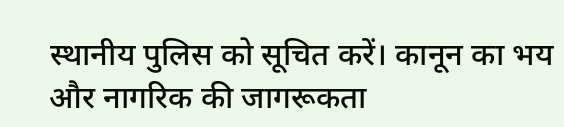स्थानीय पुलिस को सूचित करें। कानून का भय और नागरिक की जागरूकता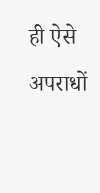ही ऐसे अपराधों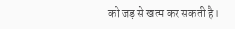को जड़ से खत्म कर सकती है।